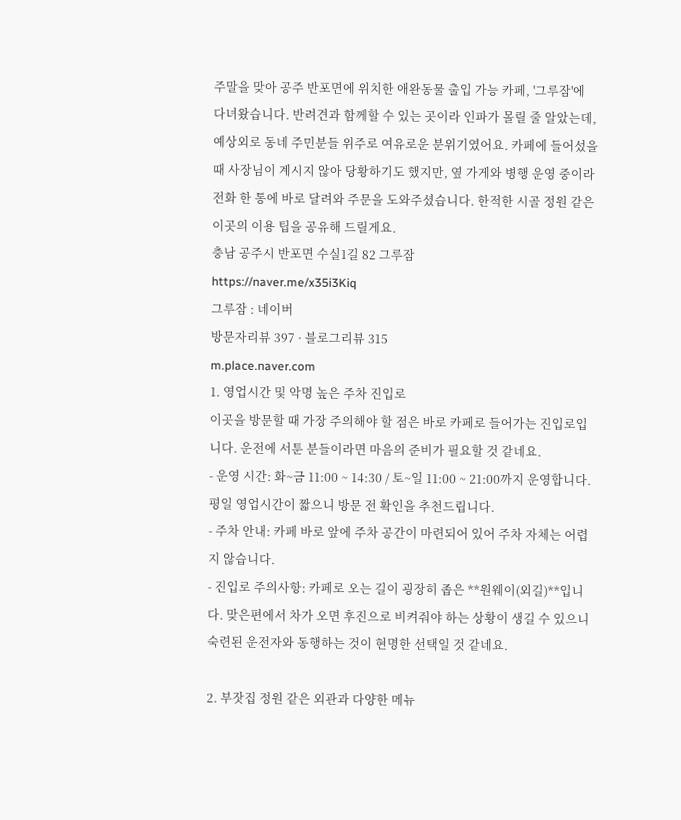주말을 맞아 공주 반포면에 위치한 애완동물 출입 가능 카페, '그루잠'에 다녀왔습니다. 반려견과 함께할 수 있는 곳이라 인파가 몰릴 줄 알았는데, 예상외로 동네 주민분들 위주로 여유로운 분위기였어요. 카페에 들어섰을 때 사장님이 계시지 않아 당황하기도 했지만, 옆 가게와 병행 운영 중이라 전화 한 통에 바로 달려와 주문을 도와주셨습니다. 한적한 시골 정원 같은 이곳의 이용 팁을 공유해 드릴게요.
충남 공주시 반포면 수실1길 82 그루잠
https://naver.me/x35i3Kiq
그루잠 : 네이버
방문자리뷰 397 · 블로그리뷰 315
m.place.naver.com
1. 영업시간 및 악명 높은 주차 진입로
이곳을 방문할 때 가장 주의해야 할 점은 바로 카페로 들어가는 진입로입니다. 운전에 서툰 분들이라면 마음의 준비가 필요할 것 같네요.
- 운영 시간: 화~금 11:00 ~ 14:30 / 토~일 11:00 ~ 21:00까지 운영합니다. 평일 영업시간이 짧으니 방문 전 확인을 추천드립니다.
- 주차 안내: 카페 바로 앞에 주차 공간이 마련되어 있어 주차 자체는 어렵지 않습니다.
- 진입로 주의사항: 카페로 오는 길이 굉장히 좁은 **원웨이(외길)**입니다. 맞은편에서 차가 오면 후진으로 비켜줘야 하는 상황이 생길 수 있으니 숙련된 운전자와 동행하는 것이 현명한 선택일 것 같네요.

2. 부잣집 정원 같은 외관과 다양한 메뉴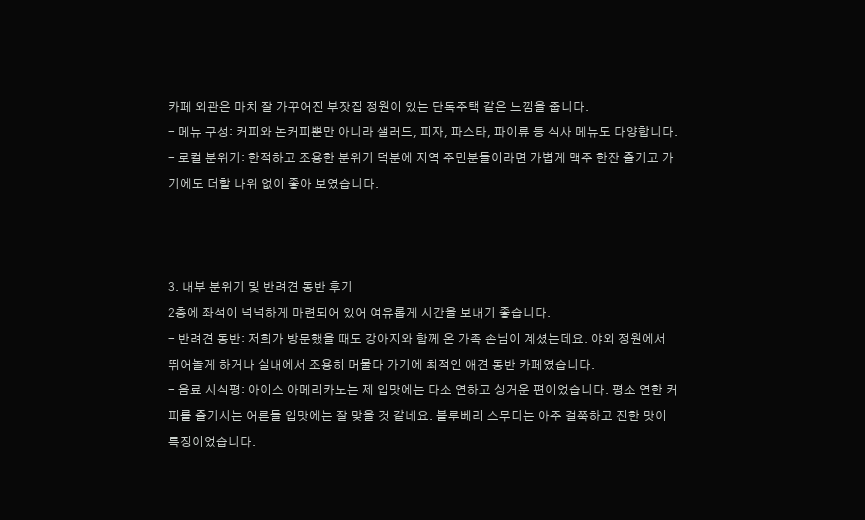카페 외관은 마치 잘 가꾸어진 부잣집 정원이 있는 단독주택 같은 느낌을 줍니다.
- 메뉴 구성: 커피와 논커피뿐만 아니라 샐러드, 피자, 파스타, 파이류 등 식사 메뉴도 다양합니다.
- 로컬 분위기: 한적하고 조용한 분위기 덕분에 지역 주민분들이라면 가볍게 맥주 한잔 즐기고 가기에도 더할 나위 없이 좋아 보였습니다.



3. 내부 분위기 및 반려견 동반 후기
2층에 좌석이 넉넉하게 마련되어 있어 여유롭게 시간을 보내기 좋습니다.
- 반려견 동반: 저희가 방문했을 때도 강아지와 함께 온 가족 손님이 계셨는데요. 야외 정원에서 뛰어놀게 하거나 실내에서 조용히 머물다 가기에 최적인 애견 동반 카페였습니다.
- 음료 시식평: 아이스 아메리카노는 제 입맛에는 다소 연하고 싱거운 편이었습니다. 평소 연한 커피를 즐기시는 어른들 입맛에는 잘 맞을 것 같네요. 블루베리 스무디는 아주 걸쭉하고 진한 맛이 특징이었습니다.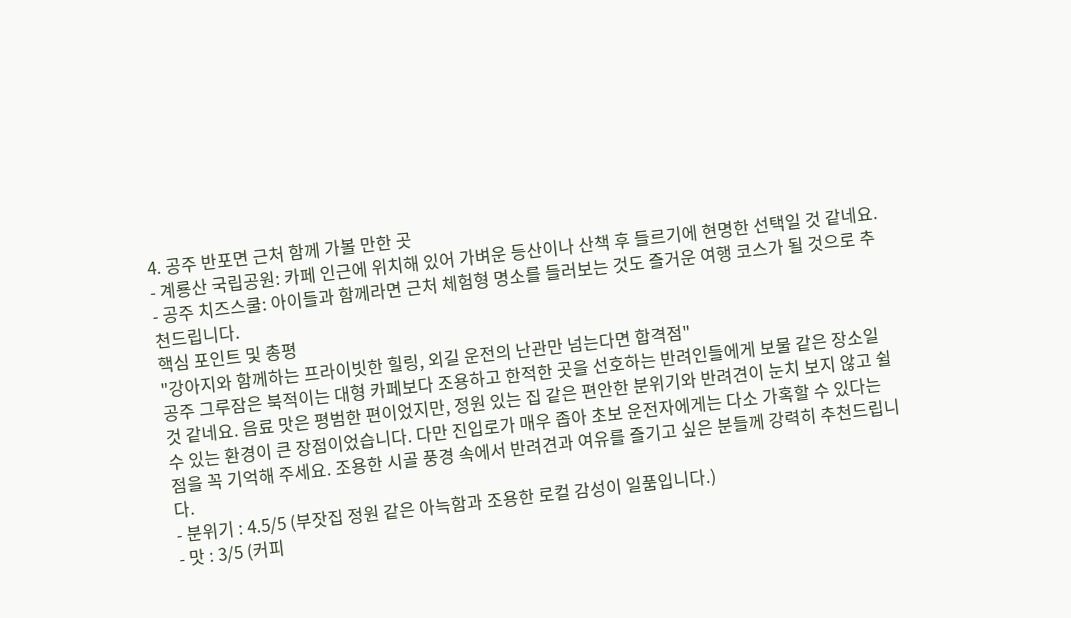4. 공주 반포면 근처 함께 가볼 만한 곳
- 계룡산 국립공원: 카페 인근에 위치해 있어 가벼운 등산이나 산책 후 들르기에 현명한 선택일 것 같네요.
- 공주 치즈스쿨: 아이들과 함께라면 근처 체험형 명소를 들러보는 것도 즐거운 여행 코스가 될 것으로 추천드립니다.
핵심 포인트 및 총평
"강아지와 함께하는 프라이빗한 힐링, 외길 운전의 난관만 넘는다면 합격점"
공주 그루잠은 북적이는 대형 카페보다 조용하고 한적한 곳을 선호하는 반려인들에게 보물 같은 장소일 것 같네요. 음료 맛은 평범한 편이었지만, 정원 있는 집 같은 편안한 분위기와 반려견이 눈치 보지 않고 쉴 수 있는 환경이 큰 장점이었습니다. 다만 진입로가 매우 좁아 초보 운전자에게는 다소 가혹할 수 있다는 점을 꼭 기억해 주세요. 조용한 시골 풍경 속에서 반려견과 여유를 즐기고 싶은 분들께 강력히 추천드립니다.
- 분위기 : 4.5/5 (부잣집 정원 같은 아늑함과 조용한 로컬 감성이 일품입니다.)
- 맛 : 3/5 (커피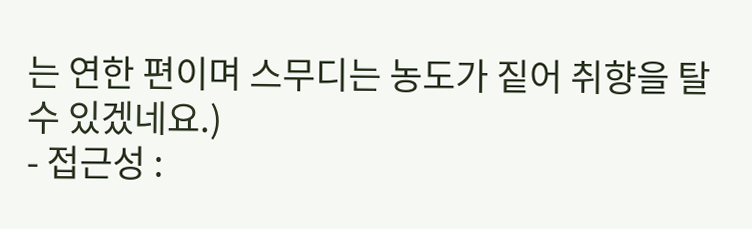는 연한 편이며 스무디는 농도가 짙어 취향을 탈 수 있겠네요.)
- 접근성 :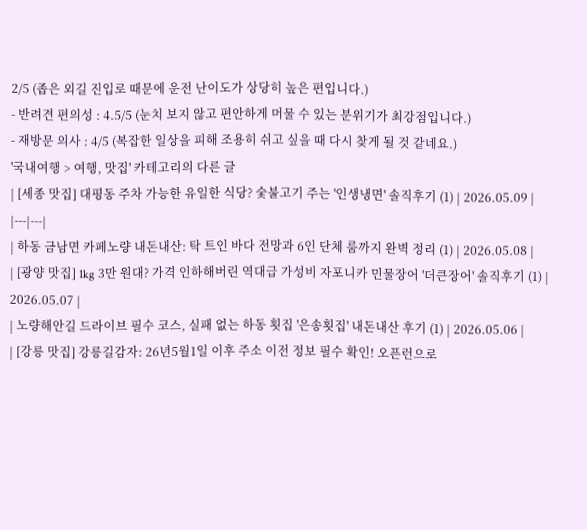2/5 (좁은 외길 진입로 때문에 운전 난이도가 상당히 높은 편입니다.)
- 반려견 편의성 : 4.5/5 (눈치 보지 않고 편안하게 머물 수 있는 분위기가 최강점입니다.)
- 재방문 의사 : 4/5 (복잡한 일상을 피해 조용히 쉬고 싶을 때 다시 찾게 될 것 같네요.)
'국내여행 > 여행, 맛집' 카테고리의 다른 글
| [세종 맛집] 대평동 주차 가능한 유일한 식당? 숯불고기 주는 '인생냉면' 솔직후기 (1) | 2026.05.09 |
|---|---|
| 하동 금남면 카페노량 내돈내산: 탁 트인 바다 전망과 6인 단체 룸까지 완벽 정리 (1) | 2026.05.08 |
| [광양 맛집] 1kg 3만 원대? 가격 인하해버린 역대급 가성비 자포니카 민물장어 '더큰장어' 솔직후기 (1) | 2026.05.07 |
| 노량해안길 드라이브 필수 코스, 실패 없는 하동 횟집 '은송횟집' 내돈내산 후기 (1) | 2026.05.06 |
| [강릉 맛집] 강릉길감자: 26년5월1일 이후 주소 이전 정보 필수 확인! 오픈런으로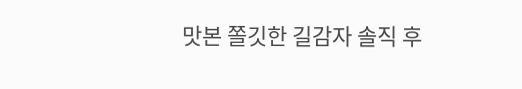맛본 쫄깃한 길감자 솔직 후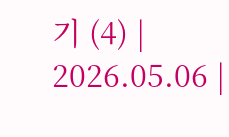기 (4) | 2026.05.06 |